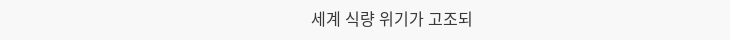세계 식량 위기가 고조되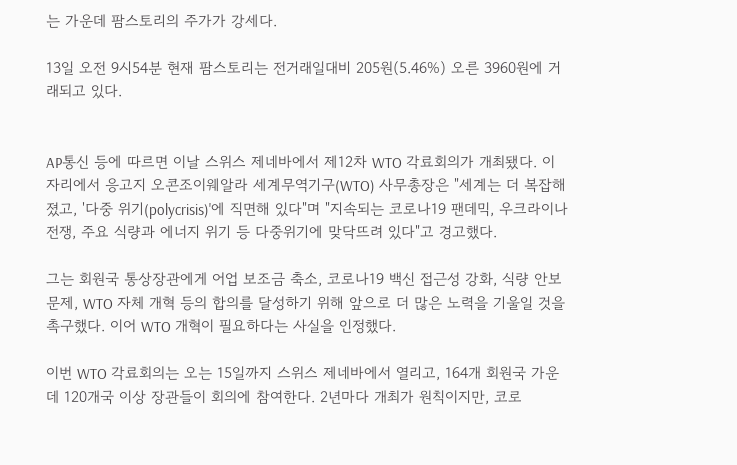는 가운데 팜스토리의 주가가 강세다.

13일 오전 9시54분 현재 팜스토리는 전거래일대비 205원(5.46%) 오른 3960원에 거래되고 있다.


AP통신 등에 따르면 이날 스위스 제네바에서 제12차 WTO 각료회의가 개최됐다. 이 자리에서 응고지 오콘조이웨알라 세계무역기구(WTO) 사무총장은 "세계는 더 복잡해졌고, '다중 위기(polycrisis)'에 직면해 있다"며 "지속되는 코로나19 팬데믹, 우크라이나 전쟁, 주요 식량과 에너지 위기 등 다중위기에 맞닥뜨려 있다"고 경고했다.

그는 회원국 통상장관에게 어업 보조금 축소, 코로나19 백신 접근성 강화, 식량 안보 문제, WTO 자체 개혁 등의 합의를 달성하기 위해 앞으로 더 많은 노력을 기울일 것을 촉구했다. 이어 WTO 개혁이 필요하다는 사실을 인정했다.

이번 WTO 각료회의는 오는 15일까지 스위스 제네바에서 열리고, 164개 회원국 가운데 120개국 이상 장관들이 회의에 참여한다. 2년마다 개최가 원칙이지만, 코로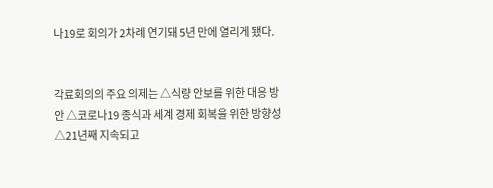나19로 회의가 2차례 연기돼 5년 만에 열리게 됐다.


각료회의의 주요 의제는 △식량 안보를 위한 대응 방안 △코로나19 종식과 세계 경제 회복을 위한 방향성 △21년째 지속되고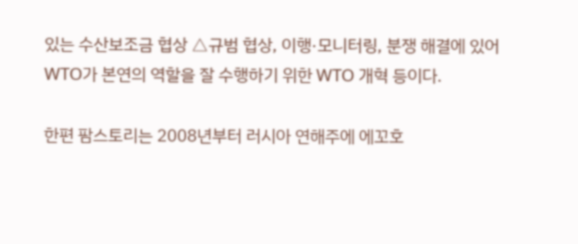있는 수산보조금 협상 △규범 협상, 이행·모니터링, 분쟁 해결에 있어 WTO가 본연의 역할을 잘 수행하기 위한 WTO 개혁 등이다.

한편 팜스토리는 2008년부터 러시아 연해주에 에꼬호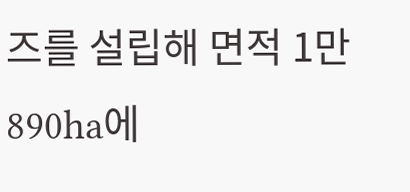즈를 설립해 면적 1만890ha에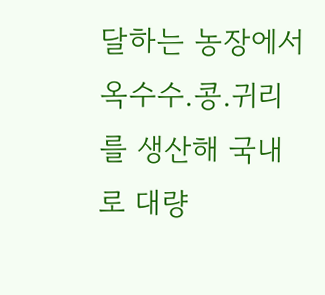달하는 농장에서 옥수수.콩.귀리를 생산해 국내로 대량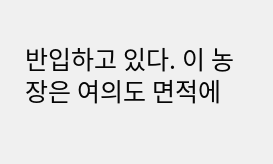반입하고 있다. 이 농장은 여의도 면적에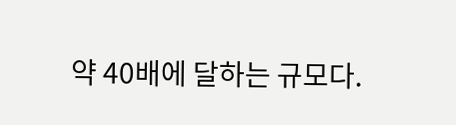약 40배에 달하는 규모다.